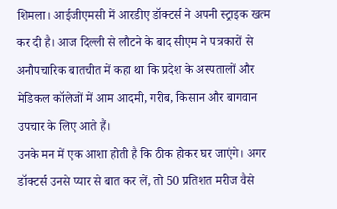शिमला। आईजीएमसी में आरडीए डॉक्टर्स ने अपनी स्ट्राइक खत्म कर दी है। आज दिल्ली से लौटने के बाद सीएम ने पत्रकारों से अनौपचारिक बातचीत में कहा था कि प्रदेश के अस्पतालों और मेडिकल कॉलेजों में आम आदमी, गरीब, किसान और बागवान उपचार के लिए आते हैं।
उनके मन में एक आशा होती है कि ठीक होकर घर जाएंगे। अगर डॉक्टर्स उनसे प्यार से बात कर लें, तो 50 प्रतिशत मरीज वैसे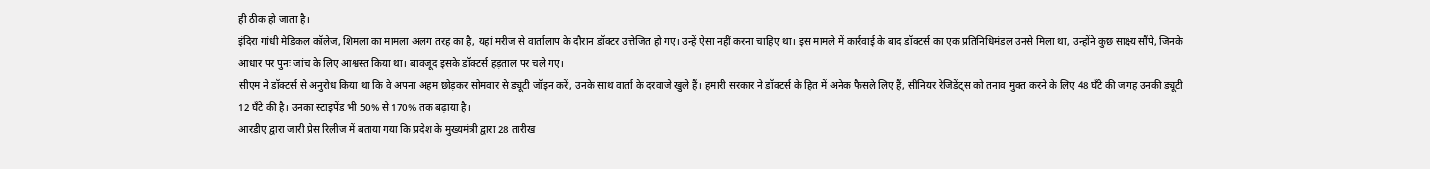ही ठीक हो जाता है।
इंदिरा गांधी मेडिकल कॉलेज, शिमला का मामला अलग तरह का है, यहां मरीज से वार्तालाप के दौरान डॉक्टर उत्तेजित हो गए। उन्हें ऐसा नहीं करना चाहिए था। इस मामले में कार्रवाई के बाद डॉक्टर्स का एक प्रतिनिधिमंडल उनसे मिला था, उन्होंने कुछ साक्ष्य सौंपे, जिनके आधार पर पुनः जांच के लिए आश्वस्त किया था। बावजूद इसके डॉक्टर्स हड़ताल पर चले गए।
सीएम ने डॉक्टर्स से अनुरोध किया था कि वे अपना अहम छोड़कर सोमवार से ड्यूटी जॉइन करें, उनके साथ वार्ता के दरवाजे खुले हैं। हमारी सरकार ने डॉक्टर्स के हित में अनेक फैसले लिए हैं, सीनियर रेजिडेंट्स को तनाव मुक्त करने के लिए 48 घँटे की जगह उनकी ड्यूटी 12 घँटे की है। उनका स्टाइपेंड भी 50% से 170% तक बढ़ाया है।
आरडीए द्वारा जारी प्रेस रिलीज में बताया गया कि प्रदेश के मुख्यमंत्री द्वारा 28 तारीख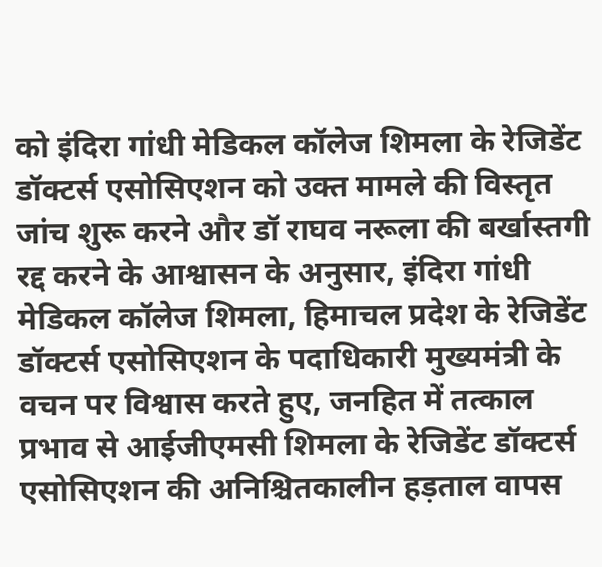को इंदिरा गांधी मेडिकल कॉलेज शिमला के रेजिडेंट डॉक्टर्स एसोसिएशन को उक्त मामले की विस्तृत जांच शुरू करने और डॉ राघव नरूला की बर्खास्तगी रद्द करने के आश्वासन के अनुसार, इंदिरा गांधी मेडिकल कॉलेज शिमला, हिमाचल प्रदेश के रेजिडेंट डॉक्टर्स एसोसिएशन के पदाधिकारी मुख्यमंत्री के वचन पर विश्वास करते हुए, जनहित में तत्काल प्रभाव से आईजीएमसी शिमला के रेजिडेंट डॉक्टर्स एसोसिएशन की अनिश्चितकालीन हड़ताल वापस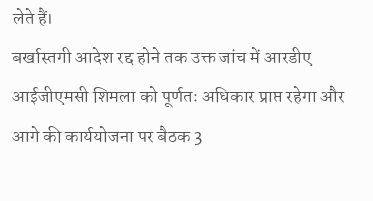लेते हैं।
बर्खास्तगी आदेश रद्द होने तक उक्त जांच में आरडीए आईजीएमसी शिमला को पूर्णतः अधिकार प्राप्त रहेगा और आगे की कार्ययोजना पर बैठक 3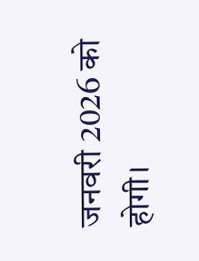जनवरी 2026 को होगी।